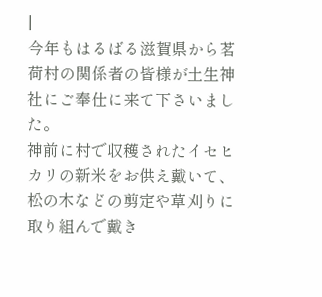|
今年もはるばる滋賀県から茗荷村の関係者の皆様が土生神社にご奉仕に来て下さいました。
神前に村で収穫されたイセヒカリの新米をお供え戴いて、松の木などの剪定や草刈りに取り組んで戴き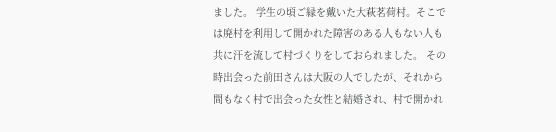ました。 学生の頃ご縁を戴いた大萩茗荷村。そこでは廃村を利用して開かれた障害のある人もない人も共に汗を流して村づくりをしておられました。 その時出会った前田さんは大阪の人でしたが、それから間もなく村で出会った女性と結婚され、村で開かれ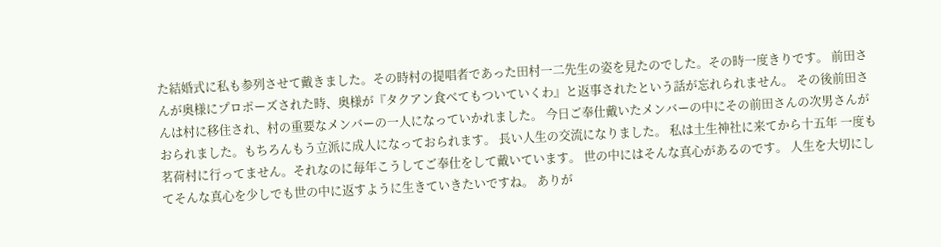た結婚式に私も参列させて戴きました。その時村の提唱者であった田村一二先生の姿を見たのでした。その時一度きりです。 前田さんが奥様にプロポーズされた時、奥様が『タクアン食べてもついていくわ』と返事されたという話が忘れられません。 その後前田さんは村に移住され、村の重要なメンバーの一人になっていかれました。 今日ご奉仕戴いたメンバーの中にその前田さんの次男さんがおられました。もちろんもう立派に成人になっておられます。 長い人生の交流になりました。 私は土生神社に来てから十五年 一度も茗荷村に行ってません。それなのに毎年こうしてご奉仕をして戴いています。 世の中にはそんな真心があるのです。 人生を大切にしてそんな真心を少しでも世の中に返すように生きていきたいですね。 ありが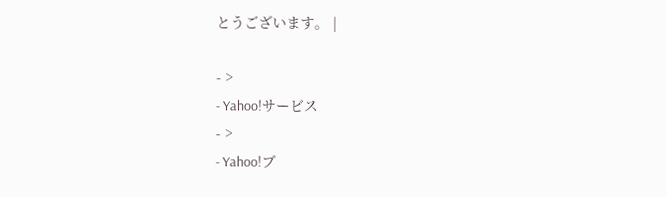とうございます。 |

- >
- Yahoo!サービス
- >
- Yahoo!ブ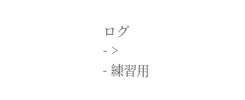ログ
- >
- 練習用